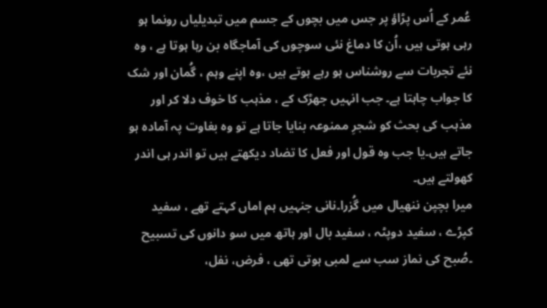عُمر کے اُس پڑاؤ پر جس میں بچوں کے جسم میں تبدیلیاں رونما ہو رہی ہوتی ہیں ،اُن کا دماغ نئی سوچوں کی آماجگاہ بن رہا ہوتا ہے ، وہ نئے تجربات سے روشناس ہو رہے ہوتے ہیں ،وہ اپنے وہم ، گُمان اور شک کا جواب چاہتا ہے۔ جب انہیں جھڑک کے ، مذہب کا خوف دلا کر اور مذہب کی بحث کو شجرِ ممنوعہ بنایا جاتا ہے تو وہ بغاوت پہ آمادہ ہو جاتے ہیں۔یا جب وہ قول اور فعل کا تضاد دیکھتے ہیں تو اندر ہی اندر کھولتے ہیں۔
میرا بچپن ننھیال میں گُزرا۔نانی جنہیں ہم اماں کہتے تھے ، سفید کپڑے ، سفید دوپٹہ ، سفید بال اور ہاتھ میں سو دانوں کی تسبیح ۔صُبح کی نماز سب سے لمبی ہوتی تھی ، فرض، نفل،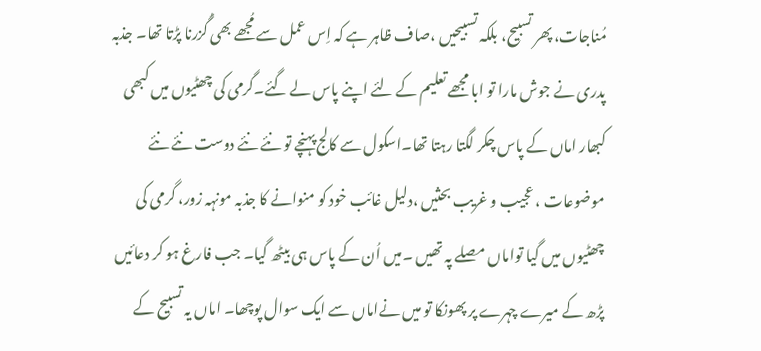مُناجات، پھر تسبیح، بلکہ تسبیحیں ،صاف ظاہر ہے کہ اِس عمل سے مُجھے بھی گُزرنا پڑتا تھا۔ جذبہ پدری نے جوش مارا تو ابا مجھے تعلیم کے لئے اپنے پاس لے گئے۔گرمی کی چھٹیوں میں کبھی کبھار اماں کے پاس چکر لگتا رہتا تھا۔اسکول سے کالج پہنچے تو نئے نئے دوست نئے نئے موضوعات ، عجیب و غریب بحثیں ،دلیل غائب خود کو منوانے کا جذبہ مونہہ زور، گرمی کی چھٹیوں میں گیا تواماں مصلے پہ تھیں ۔میں اُن کے پاس ہی بیٹھ گیا۔ جب فارغ ہو کر دعائیں پڑھ کے میرے چہرے پر پھونکا تو میں نےاماں سے ایک سوال پوچھا۔ اماں یہ تسبیح کے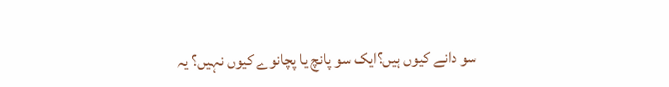سو دانے کیوں ہیں؟ایک سو پانچ یا پچانوے کیوں نہیں؟ یہ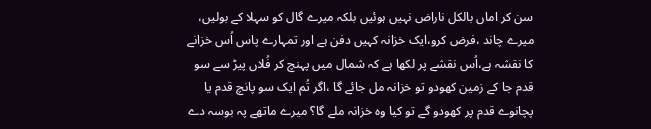سن کر اماں بالکل ناراض نہیں ہوئیں بلکہ میرے گال کو سہلا کے بولیں، میرے چاند ،فرض کرو،ایک خزانہ کہیں دفن ہے اور تمہارے پاس اُس خزانے کا نقشہ ہے،اُس نقشے پر لکھا ہے کہ شمال میں پہنچ کر فُلاں پیڑ سے سو قدم جا کے زمین کھودو تو خزانہ مل جائے گا ،اگر تُم ایک سو پانچ قدم یا پچانوے قدم پر کھودو گے تو کیا وہ خزانہ ملے گا؟ میرے ماتھے پہ بوسہ دے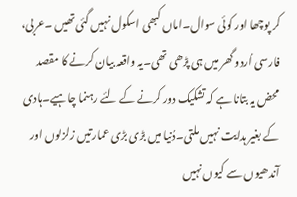کر پوچھا اور کوئی سوال۔اماں کبھی اسکول نہیں گئی تھیں ۔عربی، فارسی اُردو گھر میں ہی پڑھی تھی۔یہ واقعہ بیان کرنے کا مقصد محض یہ بتانا ہے کہ تشکیک دور کرنے کے لئے رہنما چاہیے۔ہادی کے بغیر ہدایت نہیں ملتی۔دُنیا میں بڑی بڑی عمارتیں زلزلوں اور آندھیوں سے کیوں نہیں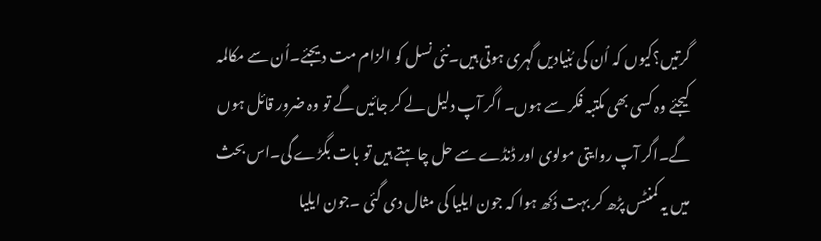گرتیں؟کیوں کہ اُن کی بُنیادیں گہری ہوتی ہیں۔نئی نسل کو الزام مت دیجئے۔اُن سے مکالمہ کیجئے وہ کسی بھی مکتبہ فکر سے ہوں۔ اگر آپ دلیل لے کر جائیں گے تو وہ ضرور قائل ہوں گے۔اگر آپ روایتی مولوی اور ڈنڈے سے حل چاہتے ہیں تو بات بگڑے گی۔اس بحث میں یہ کمنٹس پڑھ کر بہت دُکھ ہوا کہ جون ایلیا کی مثال دی گئی ۔جون ایلیا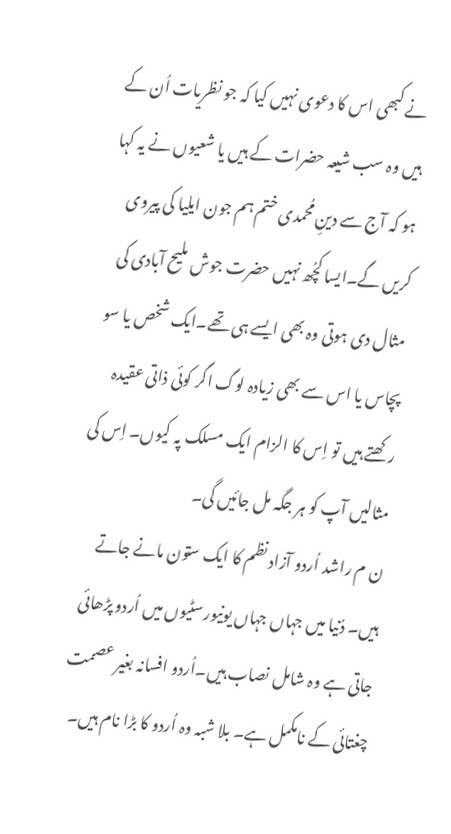نے کبھی اس کا دعوی نہیں کیا کہ جو نظریات اُن کے ہیں وہ سب شیعہ حضرات کے ہیں یا شعیوں نے یہ کہا ہو کہ آج سے دینِ مُحمدی ختم ہم جون ایلیا کی پیروی کریں گے۔ایسا کچُھ نہیں حضرت جوش ملیح آبادی کی مثال دی ہوتی وہ بھی ایسے ہی تھے۔ایک شخص یا سو پچاس یا اس سے بھی زیادہ لوگ اگر کوئی ذاتی عقیدہ رکھتے ہیں تو اِس کا الزام ایک مسلک پہ کیوں۔ اِس کی مثالیں آپ کو ہر جگہ مل جائیں گی۔
ن م راشد اُردو آزاد نظم کا ایک ستون مانے جاتے ہیں۔ دُنیا میں جہاں جہاں یونیورسٹیوں میں اُردو پڑھائی جاتی ہے وہ شامل نصاب ہیں۔اُردو افسانہ بغیر عصمت چغتائی کے نامکمل ہے۔ بلا شبہ وہ اُردو کا بڑا نام ہیں۔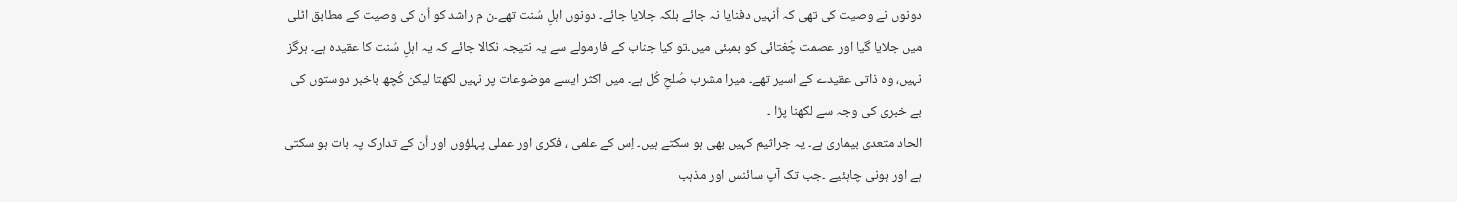دونوں نے وصیت کی تھی کہ اُنہیں دفنایا نہ جائے بلکہ جلایا جائے۔ دونوں اہلِ سُنت تھے۔ن م راشد کو اُن کی وصیت کے مطابق اٹلی میں جلایا گیا اور عصمت چُغتائی کو بمبئی میں۔تو کیا جناب کے فارمولے سے یہ نتیجہ نکالا جائے کہ یہ اہلِ سُنت کا عقیدہ ہے۔ ہرگز نہیں، وہ ذاتی عقیدے کے اسیر تھے۔ میرا مشرب صُلحِ کُل ہے۔ میں اکثر ایسے موضوعات پر نہیں لکھتا لیکن کُچھ باخبر دوستوں کی بے خبری کی وجہ سے لکھنا پڑا ۔
الحاد متعدی بیماری ہے۔ یہ جراثیم کہیں بھی ہو سکتے ہیں۔ اِس کے علمی ، فکری اور عملی پہلؤوں اور اُن کے تدارک پہ بات ہو سکتی ہے اور ہونی چاہئیے ۔جب تک آپ سائنس اور مذہب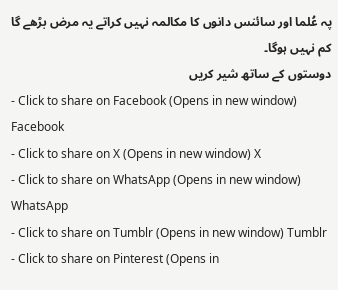پہ عُلما اور سائنس دانوں کا مکالمہ نہیں کراتے یہ مرض بڑھے گا کم نہیں ہوگا۔
دوستوں کے ساتھ شیر کریں
- Click to share on Facebook (Opens in new window) Facebook
- Click to share on X (Opens in new window) X
- Click to share on WhatsApp (Opens in new window) WhatsApp
- Click to share on Tumblr (Opens in new window) Tumblr
- Click to share on Pinterest (Opens in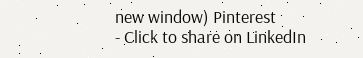new window) Pinterest
- Click to share on LinkedIn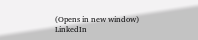(Opens in new window) LinkedIn